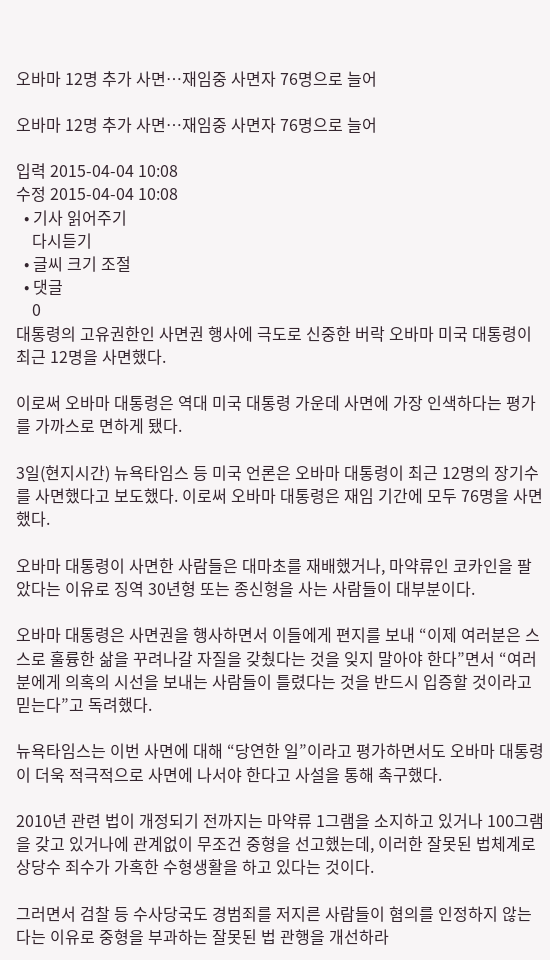오바마 12명 추가 사면…재임중 사면자 76명으로 늘어

오바마 12명 추가 사면…재임중 사면자 76명으로 늘어

입력 2015-04-04 10:08
수정 2015-04-04 10:08
  • 기사 읽어주기
    다시듣기
  • 글씨 크기 조절
  • 댓글
    0
대통령의 고유권한인 사면권 행사에 극도로 신중한 버락 오바마 미국 대통령이 최근 12명을 사면했다.

이로써 오바마 대통령은 역대 미국 대통령 가운데 사면에 가장 인색하다는 평가를 가까스로 면하게 됐다.

3일(현지시간) 뉴욕타임스 등 미국 언론은 오바마 대통령이 최근 12명의 장기수를 사면했다고 보도했다. 이로써 오바마 대통령은 재임 기간에 모두 76명을 사면했다.

오바마 대통령이 사면한 사람들은 대마초를 재배했거나, 마약류인 코카인을 팔았다는 이유로 징역 30년형 또는 종신형을 사는 사람들이 대부분이다.

오바마 대통령은 사면권을 행사하면서 이들에게 편지를 보내 “이제 여러분은 스스로 훌륭한 삶을 꾸려나갈 자질을 갖췄다는 것을 잊지 말아야 한다”면서 “여러분에게 의혹의 시선을 보내는 사람들이 틀렸다는 것을 반드시 입증할 것이라고 믿는다”고 독려했다.

뉴욕타임스는 이번 사면에 대해 “당연한 일”이라고 평가하면서도 오바마 대통령이 더욱 적극적으로 사면에 나서야 한다고 사설을 통해 촉구했다.

2010년 관련 법이 개정되기 전까지는 마약류 1그램을 소지하고 있거나 100그램을 갖고 있거나에 관계없이 무조건 중형을 선고했는데, 이러한 잘못된 법체계로 상당수 죄수가 가혹한 수형생활을 하고 있다는 것이다.

그러면서 검찰 등 수사당국도 경범죄를 저지른 사람들이 혐의를 인정하지 않는다는 이유로 중형을 부과하는 잘못된 법 관행을 개선하라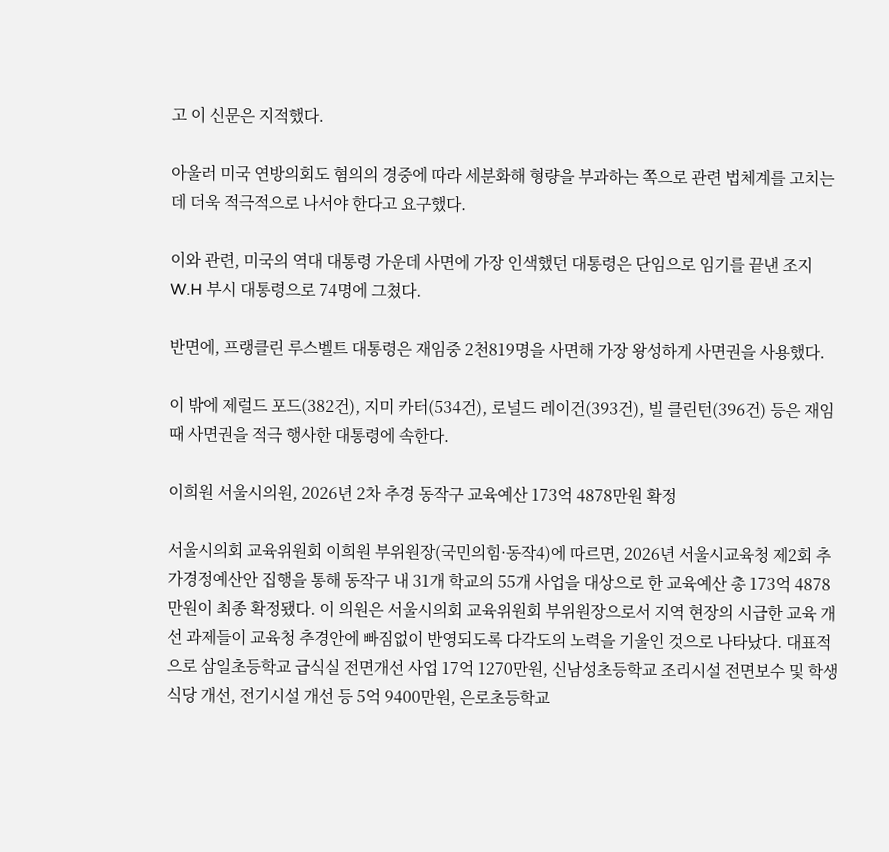고 이 신문은 지적했다.

아울러 미국 연방의회도 혐의의 경중에 따라 세분화해 형량을 부과하는 쪽으로 관련 법체계를 고치는데 더욱 적극적으로 나서야 한다고 요구했다.

이와 관련, 미국의 역대 대통령 가운데 사면에 가장 인색했던 대통령은 단임으로 임기를 끝낸 조지 W.H 부시 대통령으로 74명에 그쳤다.

반면에, 프랭클린 루스벨트 대통령은 재임중 2천819명을 사면해 가장 왕성하게 사면권을 사용했다.

이 밖에 제럴드 포드(382건), 지미 카터(534건), 로널드 레이건(393건), 빌 클린턴(396건) 등은 재임 때 사면권을 적극 행사한 대통령에 속한다.

이희원 서울시의원, 2026년 2차 추경 동작구 교육예산 173억 4878만원 확정

서울시의회 교육위원회 이희원 부위원장(국민의힘·동작4)에 따르면, 2026년 서울시교육청 제2회 추가경정예산안 집행을 통해 동작구 내 31개 학교의 55개 사업을 대상으로 한 교육예산 총 173억 4878만원이 최종 확정됐다. 이 의원은 서울시의회 교육위원회 부위원장으로서 지역 현장의 시급한 교육 개선 과제들이 교육청 추경안에 빠짐없이 반영되도록 다각도의 노력을 기울인 것으로 나타났다. 대표적으로 삼일초등학교 급식실 전면개선 사업 17억 1270만원, 신남성초등학교 조리시설 전면보수 및 학생식당 개선, 전기시설 개선 등 5억 9400만원, 은로초등학교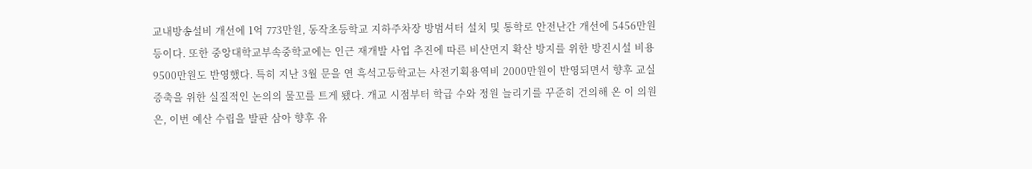교내방송설비 개선에 1억 773만원, 동작초등학교 지하주차장 방범셔터 설치 및 통학로 안전난간 개선에 5456만원 등이다. 또한 중앙대학교부속중학교에는 인근 재개발 사업 추진에 따른 비산먼지 확산 방지를 위한 방진시설 비용 9500만원도 반영했다. 특히 지난 3월 문을 연 흑석고등학교는 사전기획용역비 2000만원이 반영되면서 향후 교실 증축을 위한 실질적인 논의의 물꼬를 트게 됐다. 개교 시점부터 학급 수와 정원 늘리기를 꾸준히 건의해 온 이 의원은, 이번 예산 수립을 발판 삼아 향후 유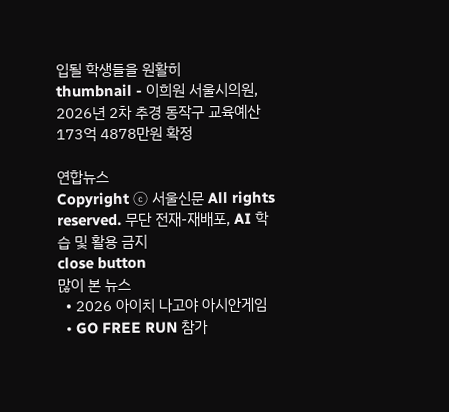입될 학생들을 원활히
thumbnail - 이희원 서울시의원, 2026년 2차 추경 동작구 교육예산 173억 4878만원 확정

연합뉴스
Copyright ⓒ 서울신문 All rights reserved. 무단 전재-재배포, AI 학습 및 활용 금지
close button
많이 본 뉴스
  • 2026 아이치 나고야 아시안게임
  • GO FREE RUN 참가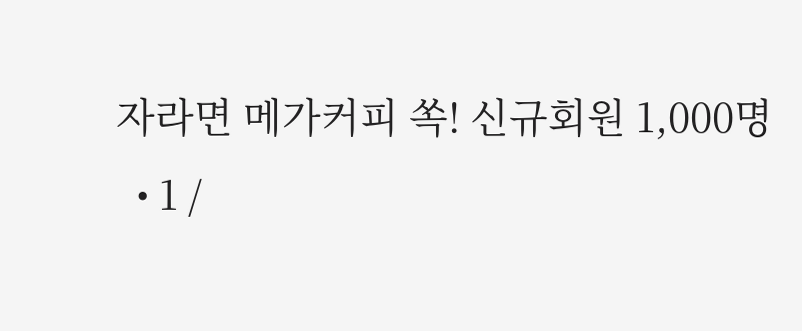자라면 메가커피 쏙! 신규회원 1,000명
  • 1 /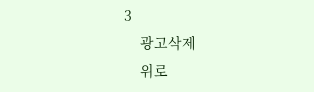3
    광고삭제
    위로